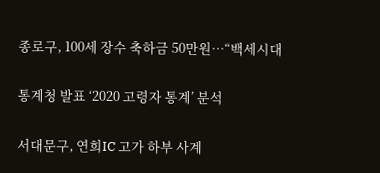종로구, 100세 장수 축하금 50만원…“백세시대

통계청 발표 ‘2020 고령자 통계’ 분석

서대문구, 연희IC 고가 하부 사계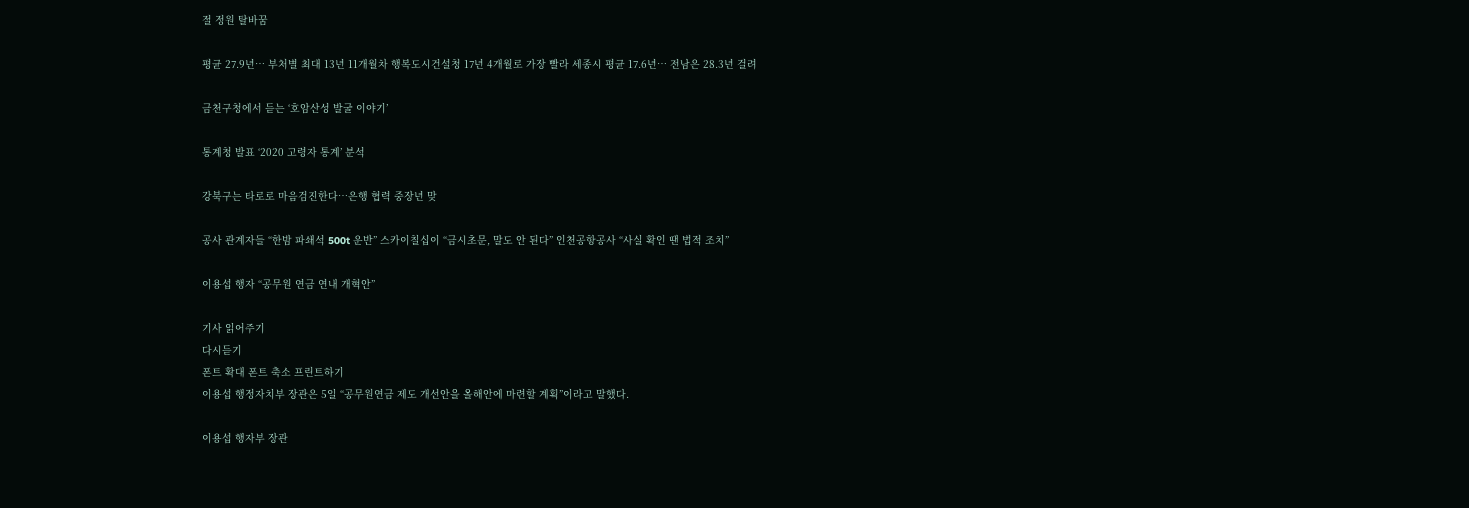절 정원 탈바꿈

평균 27.9년… 부처별 최대 13년 11개월차 행복도시건설청 17년 4개월로 가장 빨라 세종시 평균 17.6년… 전남은 28.3년 걸려

금천구청에서 듣는 ‘호암산성 발굴 이야기’

통계청 발표 ‘2020 고령자 통계’ 분석

강북구는 타로로 마음검진한다…은행 협력 중장년 맞

공사 관계자들 “한밤 파쇄석 500t 운반” 스카이칠십이 “금시초문, 말도 안 된다” 인천공항공사 “사실 확인 땐 법적 조치”

이용섭 행자 “공무원 연금 연내 개혁안”

기사 읽어주기
다시듣기
폰트 확대 폰트 축소 프린트하기
이용섭 행정자치부 장관은 5일 “공무원연금 제도 개선안을 올해안에 마련할 계획”이라고 말했다.

이용섭 행자부 장관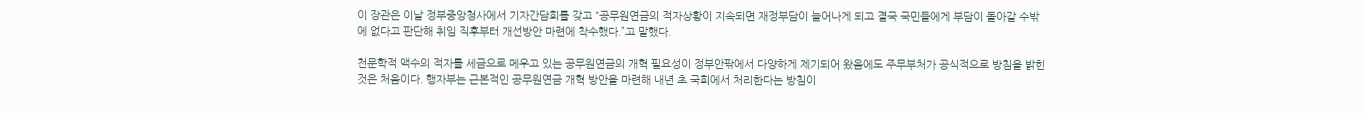이 장관은 이날 정부중앙청사에서 기자간담회를 갖고 “공무원연금의 적자상황이 지속되면 재정부담이 늘어나게 되고 결국 국민들에게 부담이 돌아갈 수밖에 없다고 판단해 취임 직후부터 개선방안 마련에 착수했다.”고 말했다.

천문학적 액수의 적자를 세금으로 메우고 있는 공무원연금의 개혁 필요성이 정부안팎에서 다양하게 제기되어 왔음에도 주무부처가 공식적으로 방침을 밝힌 것은 처음이다. 행자부는 근본적인 공무원연금 개혁 방안을 마련해 내년 초 국회에서 처리한다는 방침이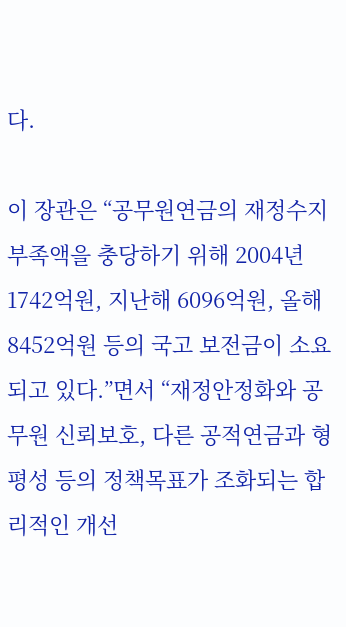다.

이 장관은 “공무원연금의 재정수지 부족액을 충당하기 위해 2004년 1742억원, 지난해 6096억원, 올해 8452억원 등의 국고 보전금이 소요되고 있다.”면서 “재정안정화와 공무원 신뢰보호, 다른 공적연금과 형평성 등의 정책목표가 조화되는 합리적인 개선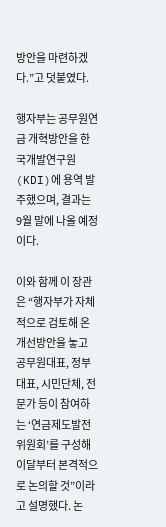방안을 마련하겠다.”고 덧붙였다.

행자부는 공무원연금 개혁방안을 한국개발연구원(KDI)에 용역 발주했으며, 결과는 9월 말에 나올 예정이다.

이와 함께 이 장관은 “행자부가 자체적으로 검토해 온 개선방안을 놓고 공무원대표, 정부대표, 시민단체, 전문가 등이 참여하는 ‘연금제도발전위원회’를 구성해 이달부터 본격적으로 논의할 것”이라고 설명했다. 논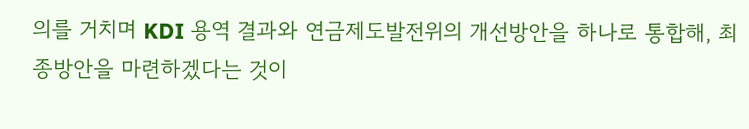의를 거치며 KDI 용역 결과와 연금제도발전위의 개선방안을 하나로 통합해, 최종방안을 마련하겠다는 것이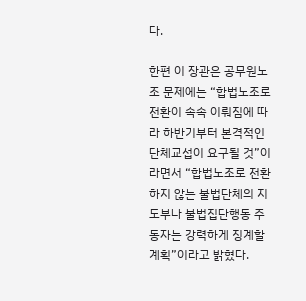다.

한편 이 장관은 공무원노조 문제에는 “합법노조로 전환이 속속 이뤄짐에 따라 하반기부터 본격적인 단체교섭이 요구될 것”이라면서 “합법노조로 전환하지 않는 불법단체의 지도부나 불법집단행동 주동자는 강력하게 징계할 계획”이라고 밝혔다.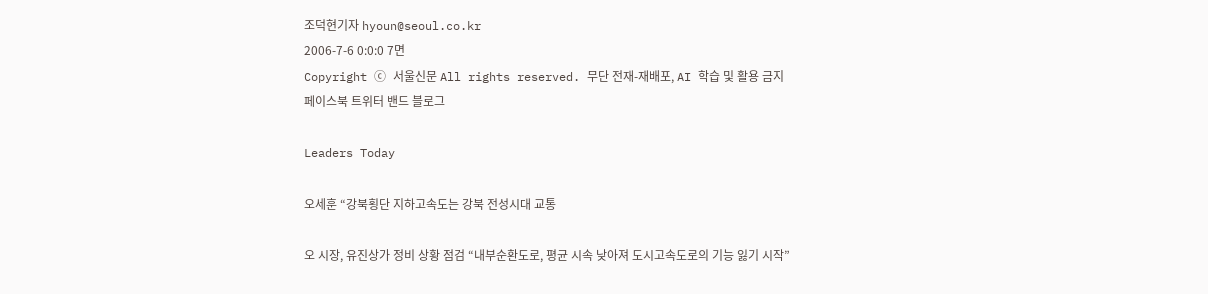조덕현기자 hyoun@seoul.co.kr
2006-7-6 0:0:0 7면
Copyright ⓒ 서울신문 All rights reserved. 무단 전재-재배포, AI 학습 및 활용 금지
페이스북 트위터 밴드 블로그

Leaders Today

오세훈 “강북횡단 지하고속도는 강북 전성시대 교통

오 시장, 유진상가 정비 상황 점검 “내부순환도로, 평균 시속 낮아져 도시고속도로의 기능 잃기 시작”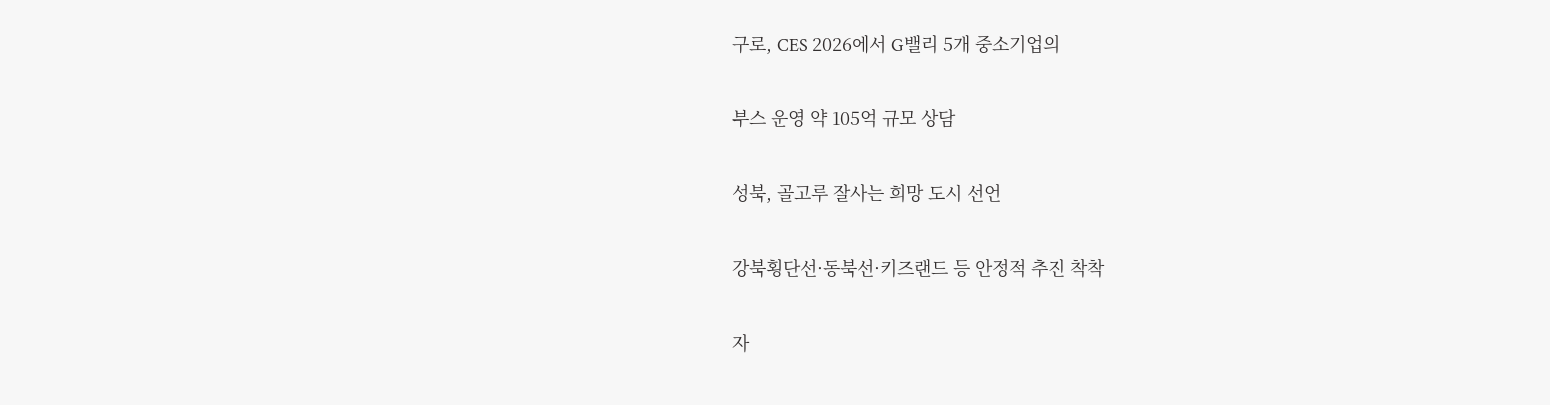구로, CES 2026에서 G밸리 5개 중소기업의

부스 운영 약 105억 규모 상담

성북, 골고루 잘사는 희망 도시 선언

강북횡단선·동북선·키즈랜드 등 안정적 추진 착착

자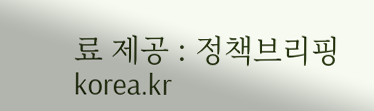료 제공 : 정책브리핑 korea.kr